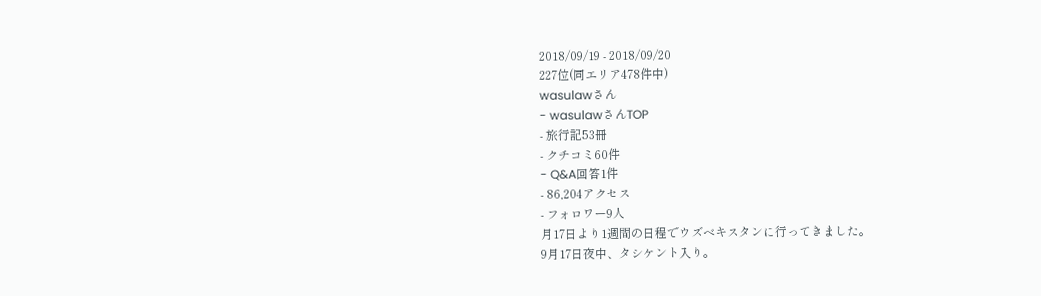2018/09/19 - 2018/09/20
227位(同エリア478件中)
wasulawさん
- wasulawさんTOP
- 旅行記53冊
- クチコミ60件
- Q&A回答1件
- 86,204アクセス
- フォロワー9人
月17日より1週間の日程でウズベキスタンに行ってきました。
9月17日夜中、タシケント入り。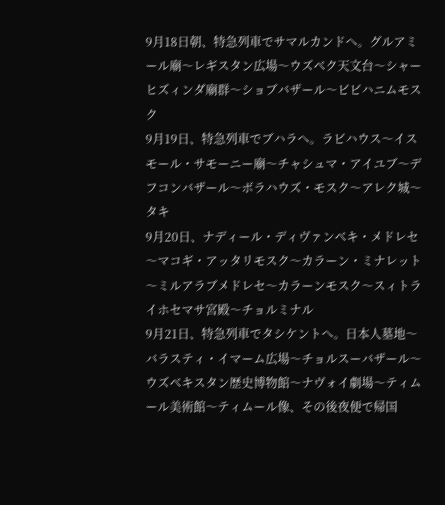9月18日朝、特急列車でサマルカンドへ。グルアミール廟〜レギスタン広場〜ウズベク天文台〜シャーヒズィンダ廟群〜ショブバザール〜ビビハニムモスク
9月19日、特急列車でブハラへ。ラビハウス〜イスモール・サモーニー廟〜チャシュマ・アイユブ〜デフコンバザール〜ボラハウズ・モスク〜アレク城〜タキ
9月20日、ナディール・ディヴァンベキ・メドレセ〜マコギ・アッタリモスク〜カラーン・ミナレット〜ミルアラブメドレセ〜カラーンモスク〜スィトライホセマサ宮殿〜チョルミナル
9月21日、特急列車でタシケントへ。日本人墓地〜バラスティ・イマーム広場〜チョルスーバザール〜ウズベキスタン歴史博物館〜ナヴォイ劇場〜ティムール美術館〜ティムール像、その後夜便で帰国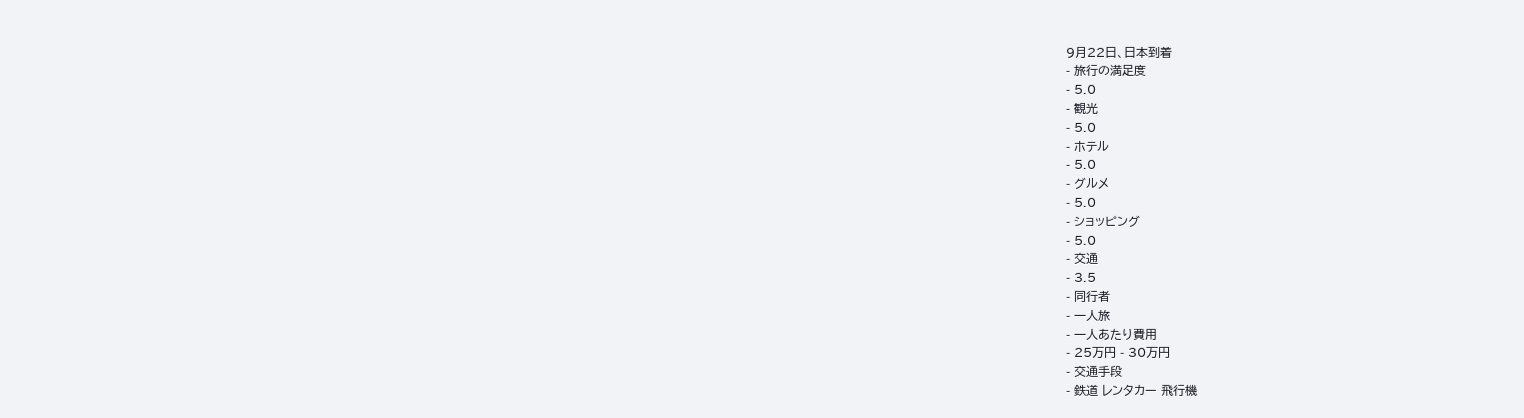9月22日、日本到着
- 旅行の満足度
- 5.0
- 観光
- 5.0
- ホテル
- 5.0
- グルメ
- 5.0
- ショッピング
- 5.0
- 交通
- 3.5
- 同行者
- 一人旅
- 一人あたり費用
- 25万円 - 30万円
- 交通手段
- 鉄道 レンタカー 飛行機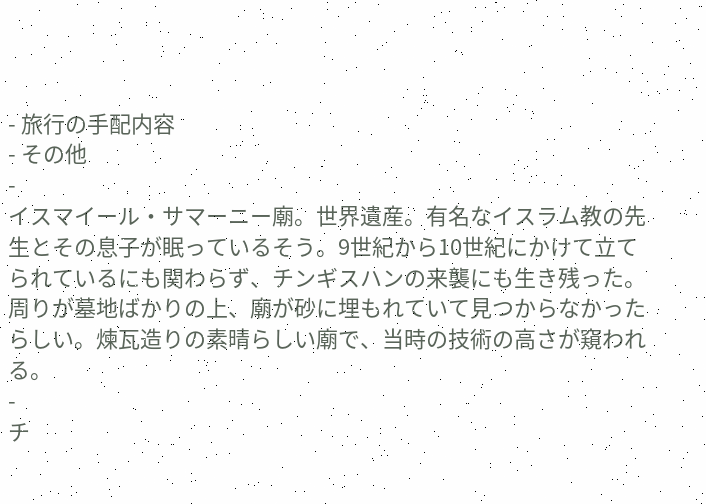- 旅行の手配内容
- その他
-
イスマイール・サマーニー廟。世界遺産。有名なイスラム教の先生とその息子が眠っているそう。9世紀から10世紀にかけて立てられているにも関わらず、チンギスハンの来襲にも生き残った。周りが墓地ばかりの上、廟が砂に埋もれていて見つからなかったらしい。煉瓦造りの素晴らしい廟で、当時の技術の高さが窺われる。
-
チ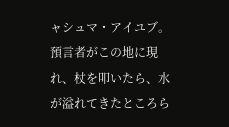ャシュマ・アイユブ。預言者がこの地に現れ、杖を叩いたら、水が溢れてきたところら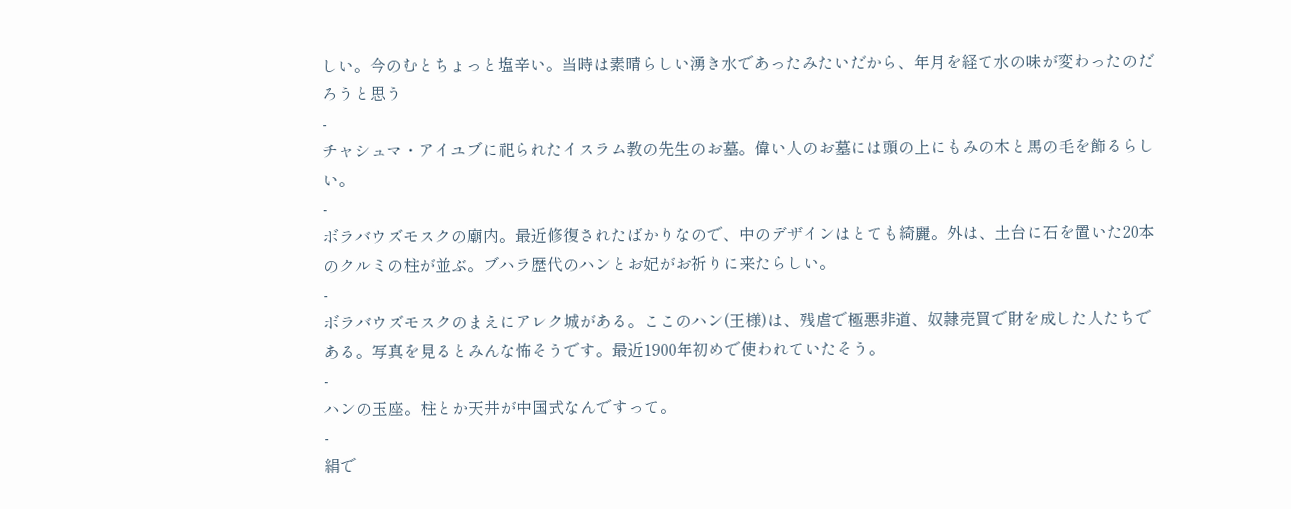しい。今のむとちょっと塩辛い。当時は素晴らしい湧き水であったみたいだから、年月を経て水の味が変わったのだろうと思う
-
チャシュマ・アイユブに祀られたイスラム教の先生のお墓。偉い人のお墓には頭の上にもみの木と馬の毛を飾るらしい。
-
ボラバウズモスクの廟内。最近修復されたばかりなので、中のデザインはとても綺麗。外は、土台に石を置いた20本のクルミの柱が並ぶ。ブハラ歴代のハンとお妃がお祈りに来たらしい。
-
ボラバウズモスクのまえにアレク城がある。ここのハン(王様)は、残虐で極悪非道、奴隷売買で財を成した人たちである。写真を見るとみんな怖そうです。最近1900年初めで使われていたそう。
-
ハンの玉座。柱とか天井が中国式なんですって。
-
絹で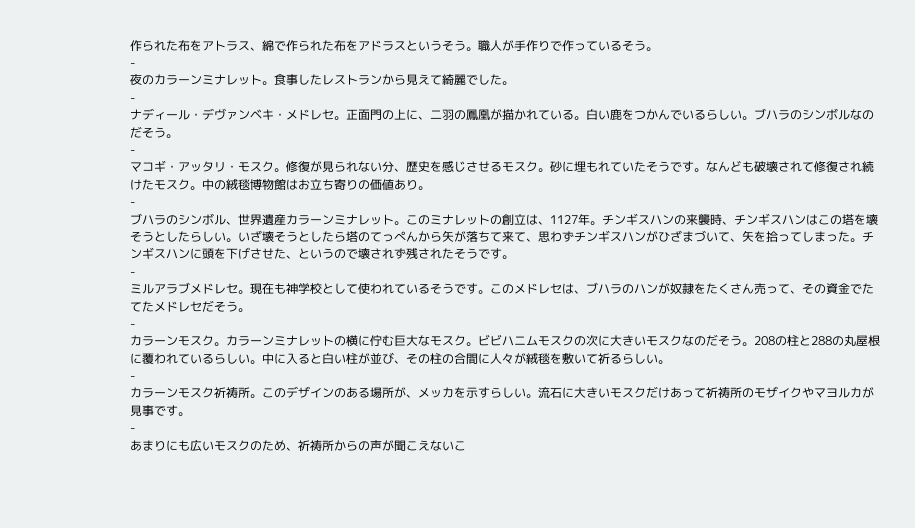作られた布をアトラス、綿で作られた布をアドラスというそう。職人が手作りで作っているそう。
-
夜のカラーンミナレット。食事したレストランから見えて綺麗でした。
-
ナディール・デヴァンベキ・メドレセ。正面門の上に、二羽の鳳凰が描かれている。白い鹿をつかんでいるらしい。ブハラのシンボルなのだそう。
-
マコギ・アッタリ・モスク。修復が見られない分、歴史を感じさせるモスク。砂に埋もれていたそうです。なんども破壊されて修復され続けたモスク。中の絨毯博物館はお立ち寄りの価値あり。
-
ブハラのシンボル、世界遺産カラーンミナレット。このミナレットの創立は、1127年。チンギスハンの来襲時、チンギスハンはこの塔を壊そうとしたらしい。いざ壊そうとしたら塔のてっぺんから矢が落ちて来て、思わずチンギスハンがひざまづいて、矢を拾ってしまった。チンギスハンに頭を下げさせた、というので壊されず残されたそうです。
-
ミルアラブメドレセ。現在も神学校として使われているそうです。このメドレセは、ブハラのハンが奴隷をたくさん売って、その資金でたてたメドレセだそう。
-
カラーンモスク。カラーンミナレットの横に佇む巨大なモスク。ビビハニムモスクの次に大きいモスクなのだそう。208の柱と288の丸屋根に覆われているらしい。中に入ると白い柱が並び、その柱の合間に人々が絨毯を敷いて祈るらしい。
-
カラーンモスク祈祷所。このデザインのある場所が、メッカを示すらしい。流石に大きいモスクだけあって祈祷所のモザイクやマヨルカが見事です。
-
あまりにも広いモスクのため、祈祷所からの声が聞こえないこ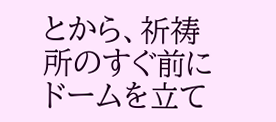とから、祈祷所のすぐ前にドームを立て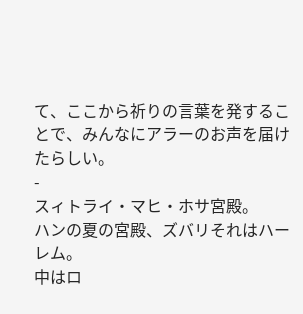て、ここから祈りの言葉を発することで、みんなにアラーのお声を届けたらしい。
-
スィトライ・マヒ・ホサ宮殿。
ハンの夏の宮殿、ズバリそれはハーレム。
中はロ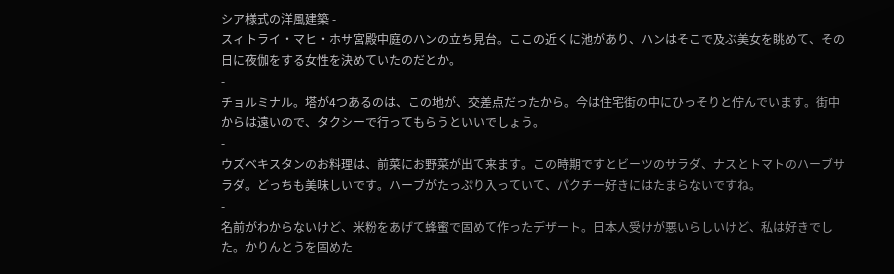シア様式の洋風建築 -
スィトライ・マヒ・ホサ宮殿中庭のハンの立ち見台。ここの近くに池があり、ハンはそこで及ぶ美女を眺めて、その日に夜伽をする女性を決めていたのだとか。
-
チョルミナル。塔が4つあるのは、この地が、交差点だったから。今は住宅街の中にひっそりと佇んでいます。街中からは遠いので、タクシーで行ってもらうといいでしょう。
-
ウズベキスタンのお料理は、前菜にお野菜が出て来ます。この時期ですとビーツのサラダ、ナスとトマトのハーブサラダ。どっちも美味しいです。ハーブがたっぷり入っていて、パクチー好きにはたまらないですね。
-
名前がわからないけど、米粉をあげて蜂蜜で固めて作ったデザート。日本人受けが悪いらしいけど、私は好きでした。かりんとうを固めた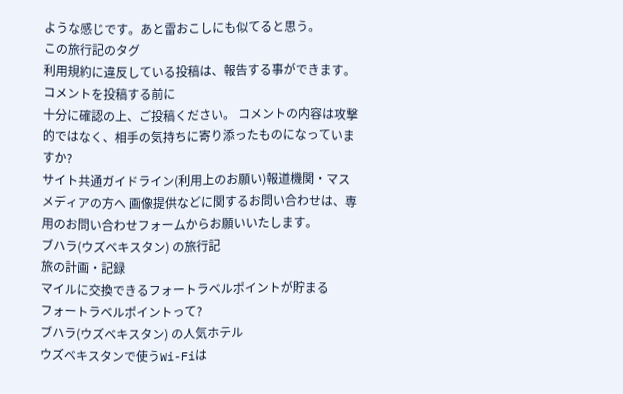ような感じです。あと雷おこしにも似てると思う。
この旅行記のタグ
利用規約に違反している投稿は、報告する事ができます。
コメントを投稿する前に
十分に確認の上、ご投稿ください。 コメントの内容は攻撃的ではなく、相手の気持ちに寄り添ったものになっていますか?
サイト共通ガイドライン(利用上のお願い)報道機関・マスメディアの方へ 画像提供などに関するお問い合わせは、専用のお問い合わせフォームからお願いいたします。
ブハラ(ウズベキスタン) の旅行記
旅の計画・記録
マイルに交換できるフォートラベルポイントが貯まる
フォートラベルポイントって?
ブハラ(ウズベキスタン) の人気ホテル
ウズベキスタンで使うWi-Fiは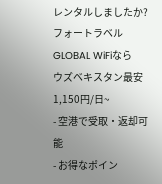レンタルしましたか?
フォートラベル GLOBAL WiFiなら
ウズベキスタン最安
1,150円/日~
- 空港で受取・返却可能
- お得なポイン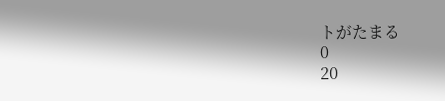トがたまる
0
20